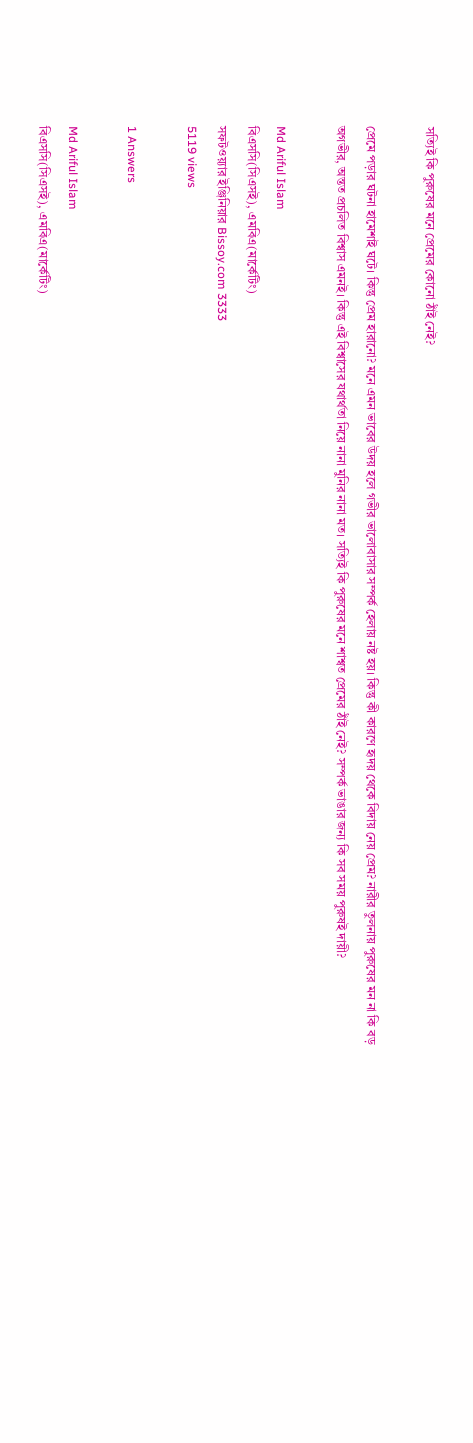সত্যিই কি পুরুষের মনে প্রেমের কোনো ঠাঁই নেই?

প্রেমে পড়ার ঘটনা হামেশাই ঘটে। কিন্তু প্রেম হারানো? মনে এমন ভাবের উদয় হলে গভীর ভালোবাসার সম্পর্ক হেলায় নষ্ট হয়। কিন্তু কী কারণে হৃদয় থেকে বিদায় নেয় প্রেম? নারীর তুলনায় পুরুষের মন না কি বড় অগভীর, অন্তত প্রচলিত বিশ্বাস এমনই। কিন্তু এই বিশ্বাসের যথার্থতা নিয়ে নানা মুনির নানা মত। সত্যিই কি পুরুষের মনে শাশ্বত প্রেমের ঠাঁই নেই? সম্পর্ক ভাঙার জন্য কি সব সময় পুরুষই দায়ী?

Md Ariful Islam
বিএসসি(সিএসই), এমবিএ(মার্কেটিং)
সফটওয়্যার ইঞ্জিনিয়ার Bissoy.com 3333
5119 views

1 Answers

Md Ariful Islam
বিএসসি(সিএসই), এমবিএ(মার্কেটিং)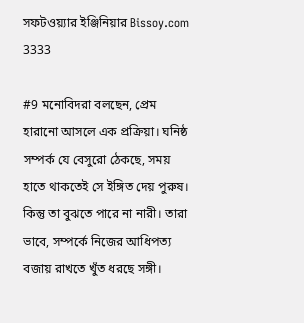সফটওয়্যার ইঞ্জিনিয়ার Bissoy.com 3333

#9 মনোবিদরা বলছেন, প্রেম হারানো আসলে এক প্রক্রিয়া। ঘনিষ্ঠ সম্পর্ক যে বেসুরো ঠেকছে, সময় হাতে থাকতেই সে ইঙ্গিত দেয় পুরুষ। কিন্তু তা বুঝতে পারে না নারী। তারা ভাবে, সম্পর্কে নিজের আধিপত্য বজায় রাখতে খুঁত ধরছে সঙ্গী।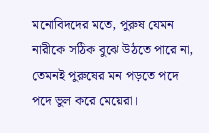মনোবিদদের মতে, পুরুষ যেমন নারীকে সঠিক বুঝে উঠতে পারে না, তেমনই পুরুষের মন পড়তে পদে পদে ভুল করে মেয়েরা।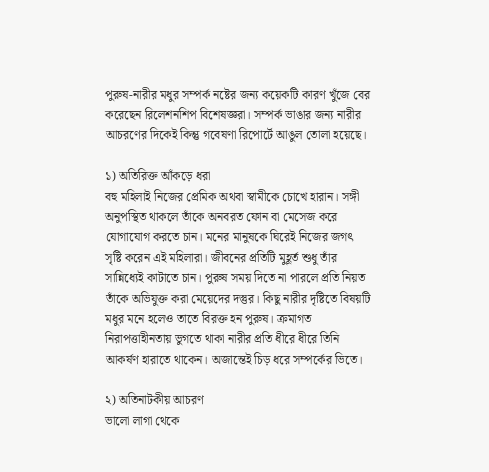পুরুষ-নারীর মধুর সম্পর্ক নষ্টের জন্য কয়েকটি কারণ খুঁজে বের করেছেন রিলেশনশিপ বিশেষজ্ঞরা। সম্পর্ক ভাঙার জন্য নারীর আচরণের দিকেই কিন্তু গবেষণা রিপোর্টে আঙুল তোলা হয়েছে।

১) অতিরিক্ত আঁকড়ে ধরা
বহু মহিলাই নিজের প্রেমিক অথবা স্বামীকে চোখে হারান। সঙ্গী অনুপস্থিত থাকলে তাঁকে অনবরত ফোন বা মেসেজ করে যোগাযোগ করতে চান। মনের মানুষকে ঘিরেই নিজের জগত্‍ সৃষ্টি করেন এই মহিলারা। জীবনের প্রতিটি মুহূর্ত শুধু তাঁর সান্নিধ্যেই কাটাতে চান। পুরুষ সময় দিতে না পারলে প্রতি নিয়ত তাঁকে অভিযুক্ত করা মেয়েদের দস্তুর। কিছু নারীর দৃষ্টিতে বিষয়টি মধুর মনে হলেও তাতে বিরক্ত হন পুরুষ। ক্রমাগত নিরাপত্তাহীনতায় ভুগতে থাকা নারীর প্রতি ধীরে ধীরে তিনি আকর্ষণ হারাতে থাকেন। অজান্তেই চিড় ধরে সম্পর্কের ভিতে।

২) অতিনাটকীয় আচরণ
ভালো লাগা থেকে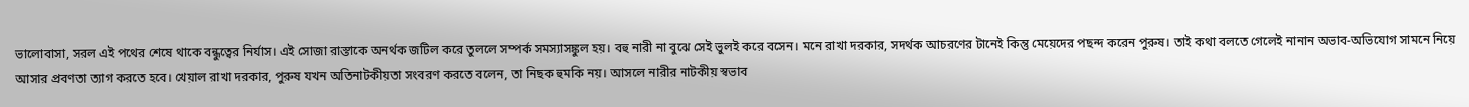ভালোবাসা, সরল এই পথের শেষে থাকে বন্ধুত্বের নির্যাস। এই সোজা রাস্তাকে অনর্থক জটিল করে তুললে সম্পর্ক সমস্যাসঙ্কুল হয়। বহু নারী না বুঝে সেই ভুলই করে বসেন। মনে রাখা দরকার, সদর্থক আচরণের টানেই কিন্তু মেয়েদের পছন্দ করেন পুরুষ। তাই কথা বলতে গেলেই নানান অভাব-অভিযোগ সামনে নিয়ে আসার প্রবণতা ত্যাগ করতে হবে। খেয়াল রাখা দরকার, পুরুষ যখন অতিনাটকীয়তা সংবরণ করতে বলেন, তা নিছক হুমকি নয়। আসলে নারীর নাটকীয় স্বভাব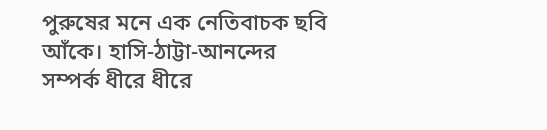পুরুষের মনে এক নেতিবাচক ছবি আঁকে। হাসি-ঠাট্টা-আনন্দের সম্পর্ক ধীরে ধীরে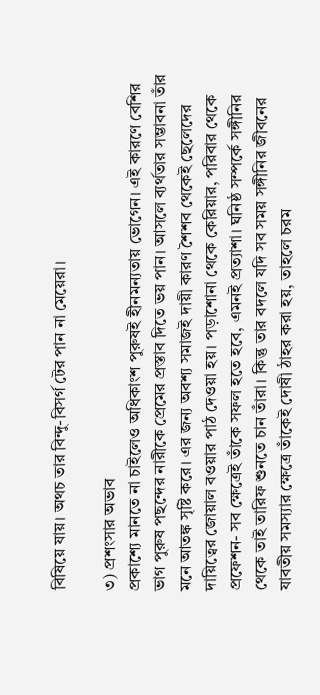বিষিয়ে যায়। অথচ তার বিন্দু-বিসর্গ টের পান না মেয়েরা।

৩) প্রশংসার অভাব
প্রকাশ্যে মানতে না চাইলেও অধিকাংশ পুরুষই হীনমন্যতায় ভোগেন। এই কারণে বেশির ভাগ পুরুষ পছন্দের নারীকে প্রেমের প্রস্তাব দিতে ভয় পান। আসলে ব্যর্থতার সম্ভাবনা তাঁর মনে আতঙ্ক সৃষ্টি করে। এর জন্য অবশ্য সমাজই দায়ী কারণ শৈশব থেকেই ছেলেদের দায়িত্বের জোয়াল বওয়ার পাঠ দেওয়া হয়। পড়াশোনা থেকে কেরিয়ার, পরিবার থেকে প্রফেশন- সব ক্ষেত্রেই তাঁকে সফল হতে হবে, এমনই প্রত্যাশা। ঘনিষ্ঠ সম্পর্কে সঙ্গীনির থেকে তাই তারিফ শুনতে চান তাঁরা। কিন্তু তার বদলে যদি সব সময় সঙ্গীনির জীবনের যাবতীয় সমস্যার ক্ষেত্রে তাঁকেই দোষী ঠাহর করা হয়, তাহলে চরম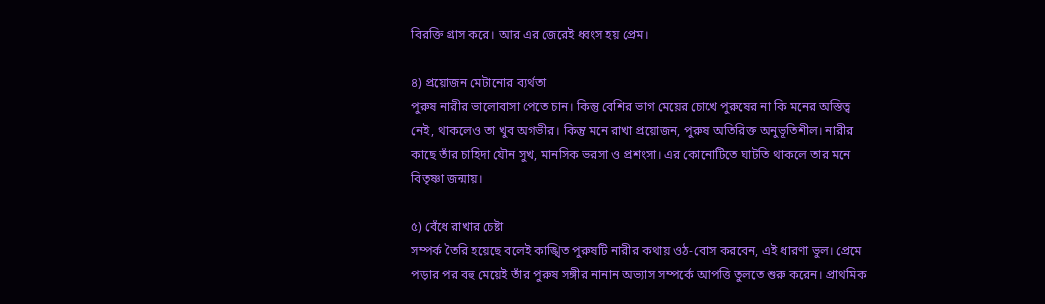বিরক্তি গ্রাস করে। আর এর জেরেই ধ্বংস হয় প্রেম।

৪) প্রয়োজন মেটানোর ব্যর্থতা
পুরুষ নারীর ভালোবাসা পেতে চান। কিন্তু বেশির ভাগ মেয়ের চোখে পুরুষের না কি মনের অস্তিত্ব নেই, থাকলেও তা খুব অগভীর। কিন্তু মনে রাখা প্রয়োজন, পুরুষ অতিরিক্ত অনুভূতিশীল। নারীর কাছে তাঁর চাহিদা যৌন সুখ, মানসিক ভরসা ও প্রশংসা। এর কোনোটিতে ঘাটতি থাকলে তার মনে বিতৃষ্ণা জন্মায়।

৫) বেঁধে রাখার চেষ্টা
সম্পর্ক তৈরি হয়েছে বলেই কাঙ্খিত পুরুষটি নারীর কথায় ওঠ-বোস করবেন, এই ধারণা ভুল। প্রেমে পড়ার পর বহু মেয়েই তাঁর পুরুষ সঙ্গীর নানান অভ্যাস সম্পর্কে আপত্তি তুলতে শুরু করেন। প্রাথমিক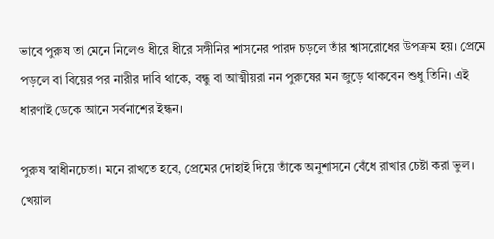ভাবে পুরুষ তা মেনে নিলেও ধীরে ধীরে সঙ্গীনির শাসনের পারদ চড়লে তাঁর শ্বাসরোধের উপক্রম হয়। প্রেমে পড়লে বা বিয়ের পর নারীর দাবি থাকে, বন্ধু বা আত্মীয়রা নন পুরুষের মন জুড়ে থাকবেন শুধু তিনি। এই ধারণাই ডেকে আনে সর্বনাশের ইন্ধন।

পুরুষ স্বাধীনচেতা। মনে রাখতে হবে, প্রেমের দোহাই দিয়ে তাঁকে অনুশাসনে বেঁধে রাখার চেষ্টা করা ভুল। খেয়াল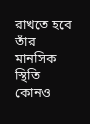রাখতে হবে তাঁর মানসিক স্থিতি কোনও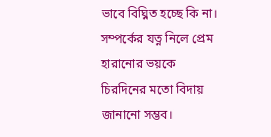ভাবে বিঘ্নিত হচ্ছে কি না। সম্পর্কের যত্ন নিলে প্রেম হারানোর ভয়কে চিরদিনের মতো বিদায় জানানো সম্ভব।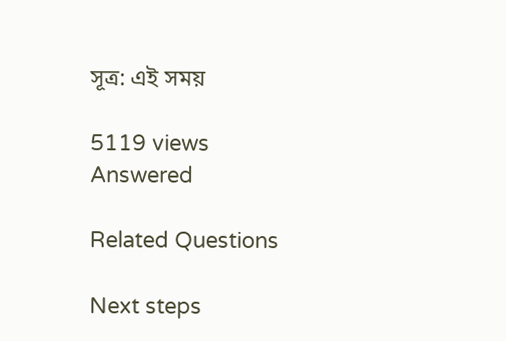সূত্র: এই সময়

5119 views Answered

Related Questions

Next steps